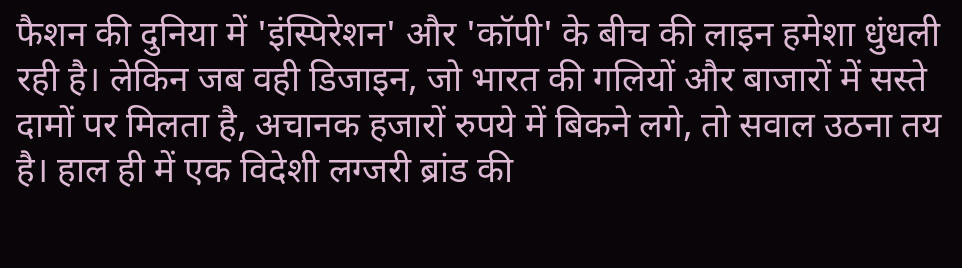फैशन की दुनिया में 'इंस्पिरेशन' और 'कॉपी' के बीच की लाइन हमेशा धुंधली रही है। लेकिन जब वही डिजाइन, जो भारत की गलियों और बाजारों में सस्ते दामों पर मिलता है, अचानक हजारों रुपये में बिकने लगे, तो सवाल उठना तय है। हाल ही में एक विदेशी लग्जरी ब्रांड की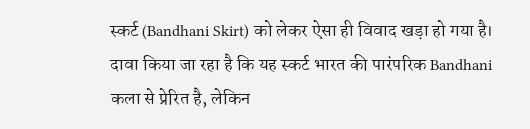स्कर्ट (Bandhani Skirt) को लेकर ऐसा ही विवाद खड़ा हो गया है। दावा किया जा रहा है कि यह स्कर्ट भारत की पारंपरिक Bandhani कला से प्रेरित है, लेकिन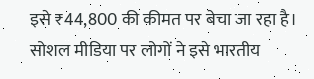इसे ₹44,800 की कीमत पर बेचा जा रहा है। सोशल मीडिया पर लोगों ने इसे भारतीय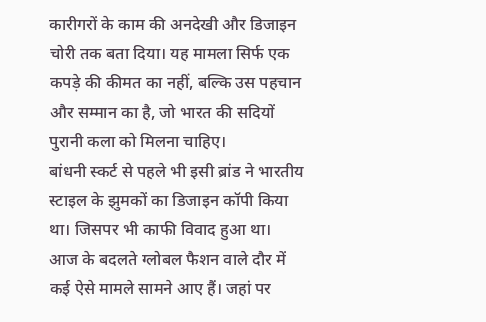कारीगरों के काम की अनदेखी और डिजाइन चोरी तक बता दिया। यह मामला सिर्फ एक कपड़े की कीमत का नहीं, बल्कि उस पहचान और सम्मान का है, जो भारत की सदियों पुरानी कला को मिलना चाहिए।
बांधनी स्कर्ट से पहले भी इसी ब्रांड ने भारतीय स्टाइल के झुमकों का डिजाइन कॉपी किया था। जिसपर भी काफी विवाद हुआ था। आज के बदलते ग्लोबल फैशन वाले दौर में कई ऐसे मामले सामने आए हैं। जहां पर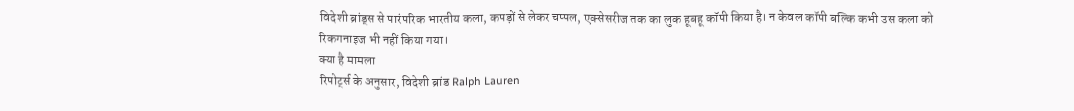विदेशी ब्रांड्स से पारंपरिक भारतीय कला, कपड़ों से लेकर चप्पल, एक्सेसरीज तक का लुक हूबहू कॉपी किया है। न केवल कॉपी बल्कि कभी उस कला को रिकगनाइज भी नहीं किया गया।
क्या है मामला
रिपोर्ट्स के अनुसार, विदेशी ब्रांड Ralph Lauren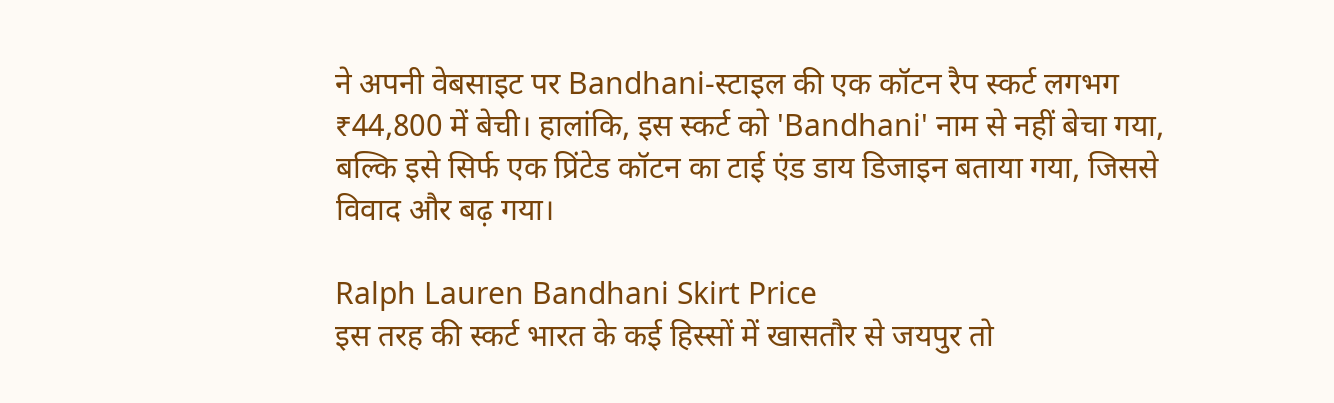ने अपनी वेबसाइट पर Bandhani-स्टाइल की एक कॉटन रैप स्कर्ट लगभग ₹44,800 में बेची। हालांकि, इस स्कर्ट को 'Bandhani' नाम से नहीं बेचा गया, बल्कि इसे सिर्फ एक प्रिंटेड कॉटन का टाई एंड डाय डिजाइन बताया गया, जिससे विवाद और बढ़ गया।

Ralph Lauren Bandhani Skirt Price
इस तरह की स्कर्ट भारत के कई हिस्सों में खासतौर से जयपुर तो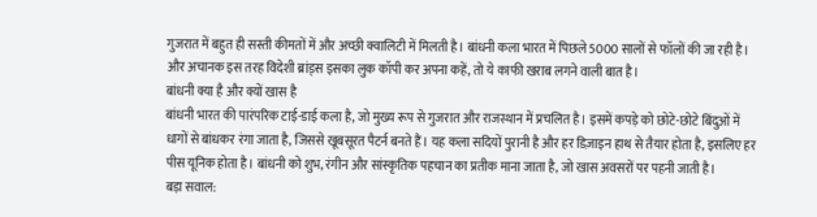गुजरात में बहुत ही सस्ती कीमतों में और अच्छी क्वालिटी में मिलती है। बांधनी कला भारत में पिछले 5000 सालों से फॉलों की जा रही है। और अचानक इस तरह विदेशी ब्रांड्स इसका लुक कॉपी कर अपना कहें, तो ये काफी खराब लगने वाली बात है।
बांधनी क्या है और क्यों खास है
बांधनी भारत की पारंपरिक टाई-डाई कला है, जो मुख्य रूप से गुजरात और राजस्थान में प्रचलित है। इसमें कपड़े को छोटे-छोटे बिंदुओं में धागों से बांधकर रंगा जाता है, जिससे खूबसूरत पैटर्न बनते हैं। यह कला सदियों पुरानी है और हर डिज़ाइन हाथ से तैयार होता है, इसलिए हर पीस यूनिक होता है। बांधनी को शुभ, रंगीन और सांस्कृतिक पहचान का प्रतीक माना जाता है, जो खास अवसरों पर पहनी जाती है।
बड़ा सवाल: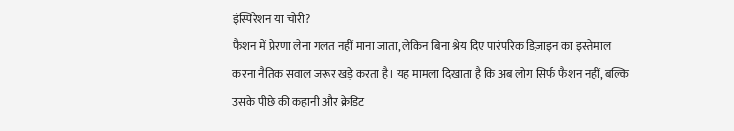इंस्पिरेशन या चोरी?
फैशन में प्रेरणा लेना गलत नहीं माना जाता, लेकिन बिना श्रेय दिए पारंपरिक डिज़ाइन का इस्तेमाल करना नैतिक सवाल जरूर खड़े करता है। यह मामला दिखाता है कि अब लोग सिर्फ फैशन नहीं, बल्कि उसके पीछे की कहानी और क्रेडिट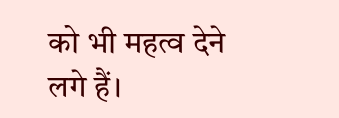को भी महत्व देने लगे हैं।